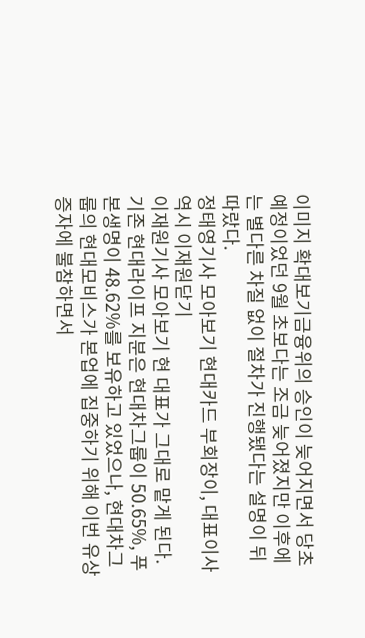이미지 확대보기금융위의 승인이 늦어지면서 당초 예정이었던 9월 초보다는 조금 늦어졌지만 이후에는 별다른 차질 없이 절차가 진행됐다는 설명이 뒤따랐다.
정태영기사 모아보기 현대카드 부회장이, 대표이사 역시 이재원닫기
이재원기사 모아보기 현 대표가 그대로 맡게 된다.기존 현대라이프 지분은 현대차그룹이 50.65%, 푸본생명이 48.62%를 보유하고 있었으나, 현대차그룹의 현대모비스가 본업에 집중하기 위해 이번 유상증자에 불참하면서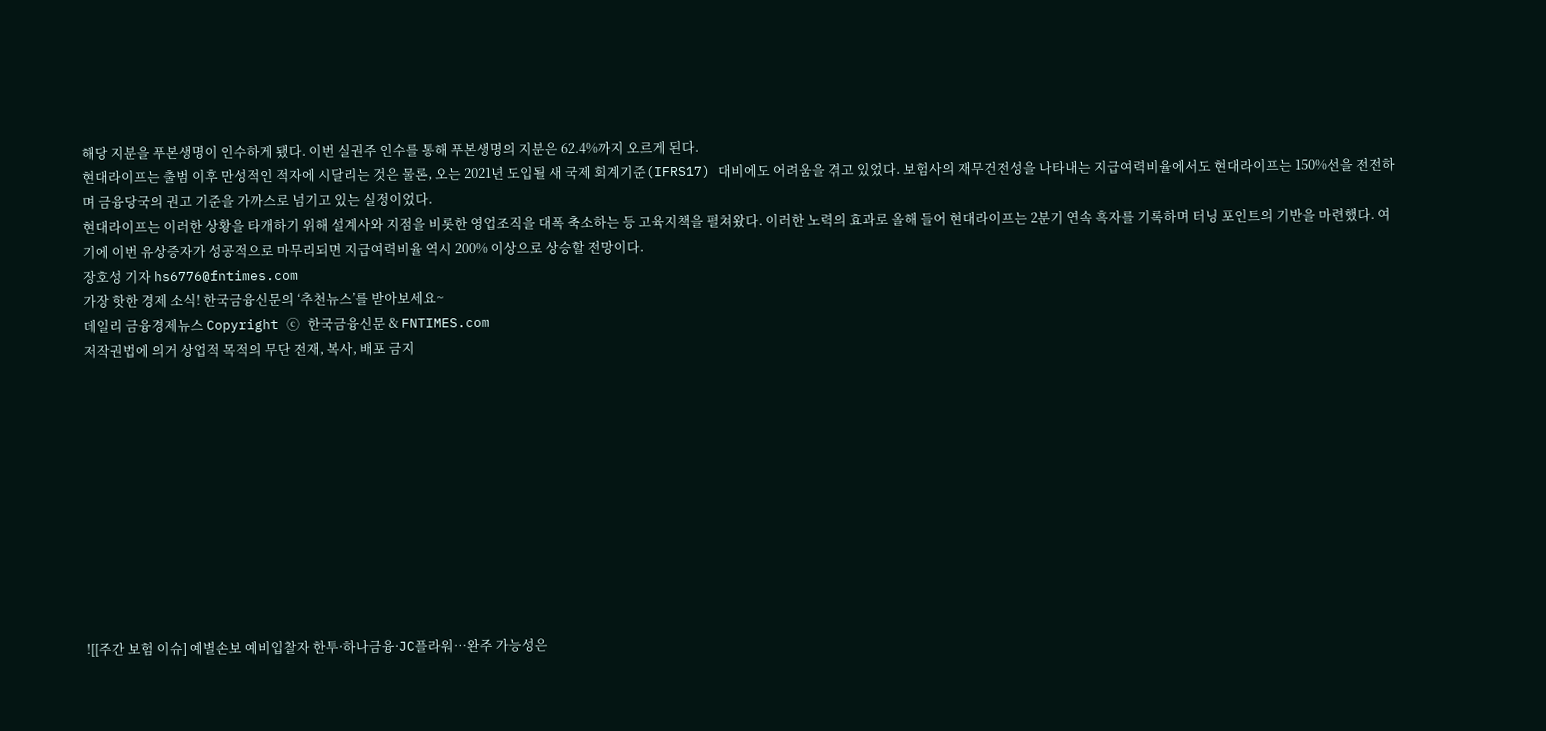해당 지분을 푸본생명이 인수하게 됐다. 이번 실권주 인수를 통해 푸본생명의 지분은 62.4%까지 오르게 된다.
현대라이프는 출범 이후 만성적인 적자에 시달리는 것은 물론, 오는 2021년 도입될 새 국제 회계기준(IFRS17) 대비에도 어려움을 겪고 있었다. 보험사의 재무건전성을 나타내는 지급여력비율에서도 현대라이프는 150%선을 전전하며 금융당국의 권고 기준을 가까스로 넘기고 있는 실정이었다.
현대라이프는 이러한 상황을 타개하기 위해 설계사와 지점을 비롯한 영업조직을 대폭 축소하는 등 고육지책을 펼쳐왔다. 이러한 노력의 효과로 올해 들어 현대라이프는 2분기 연속 흑자를 기록하며 터닝 포인트의 기반을 마련했다. 여기에 이번 유상증자가 성공적으로 마무리되면 지급여력비율 역시 200% 이상으로 상승할 전망이다.
장호성 기자 hs6776@fntimes.com
가장 핫한 경제 소식! 한국금융신문의 ‘추천뉴스’를 받아보세요~
데일리 금융경제뉴스 Copyright ⓒ 한국금융신문 & FNTIMES.com
저작권법에 의거 상업적 목적의 무단 전재, 복사, 배포 금지











![[주간 보험 이슈] 예별손보 예비입찰자 한투·하나금융·JC플라워…완주 가능성은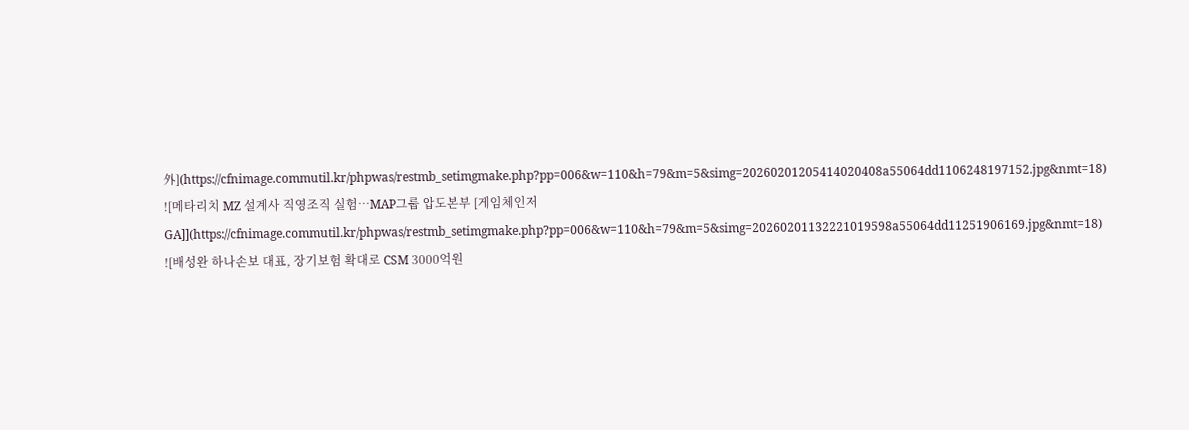外](https://cfnimage.commutil.kr/phpwas/restmb_setimgmake.php?pp=006&w=110&h=79&m=5&simg=20260201205414020408a55064dd1106248197152.jpg&nmt=18)
![메타리치 MZ 설계사 직영조직 실험…MAP그룹 압도본부 [게임체인저 GA]](https://cfnimage.commutil.kr/phpwas/restmb_setimgmake.php?pp=006&w=110&h=79&m=5&simg=20260201132221019598a55064dd11251906169.jpg&nmt=18)
![배성완 하나손보 대표, 장기보험 확대로 CSM 3000억원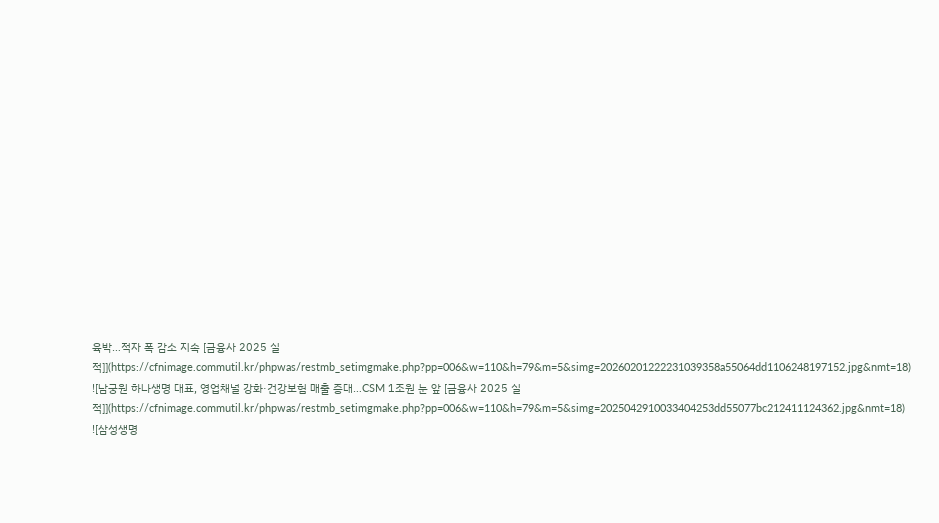육박…적자 폭 감소 지속 [금융사 2025 실적]](https://cfnimage.commutil.kr/phpwas/restmb_setimgmake.php?pp=006&w=110&h=79&m=5&simg=20260201222231039358a55064dd1106248197152.jpg&nmt=18)
![남궁원 하나생명 대표, 영업채널 강화·건강보험 매출 증대…CSM 1조원 눈 앞 [금융사 2025 실적]](https://cfnimage.commutil.kr/phpwas/restmb_setimgmake.php?pp=006&w=110&h=79&m=5&simg=2025042910033404253dd55077bc212411124362.jpg&nmt=18)
![삼성생명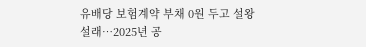유배당 보험계약 부채 0원 두고 설왕설래…2025년 공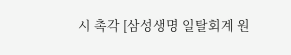시 촉각 [삼성생명 일탈회계 원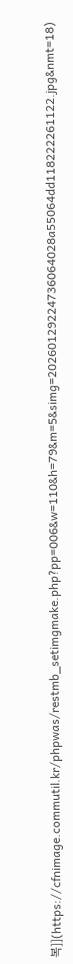복]](https://cfnimage.commutil.kr/phpwas/restmb_setimgmake.php?pp=006&w=110&h=79&m=5&simg=20260129224736064028a55064dd118222261122.jpg&nmt=18)